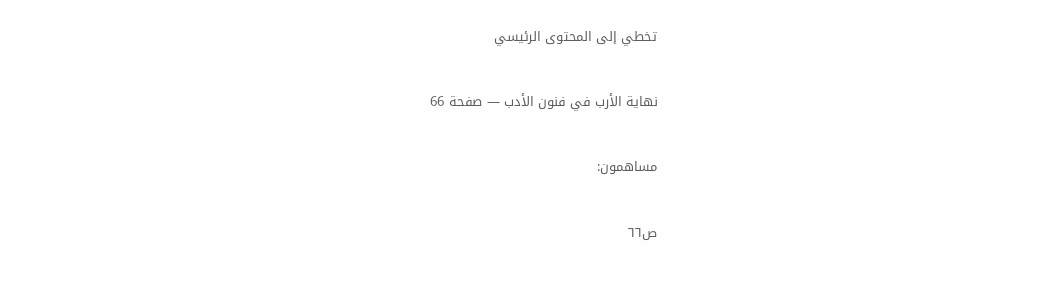تخطي إلى المحتوى الرئيسي

نهاية الأرب في فنون الأدب — صفحة 66

مساهمون:

ص٦٦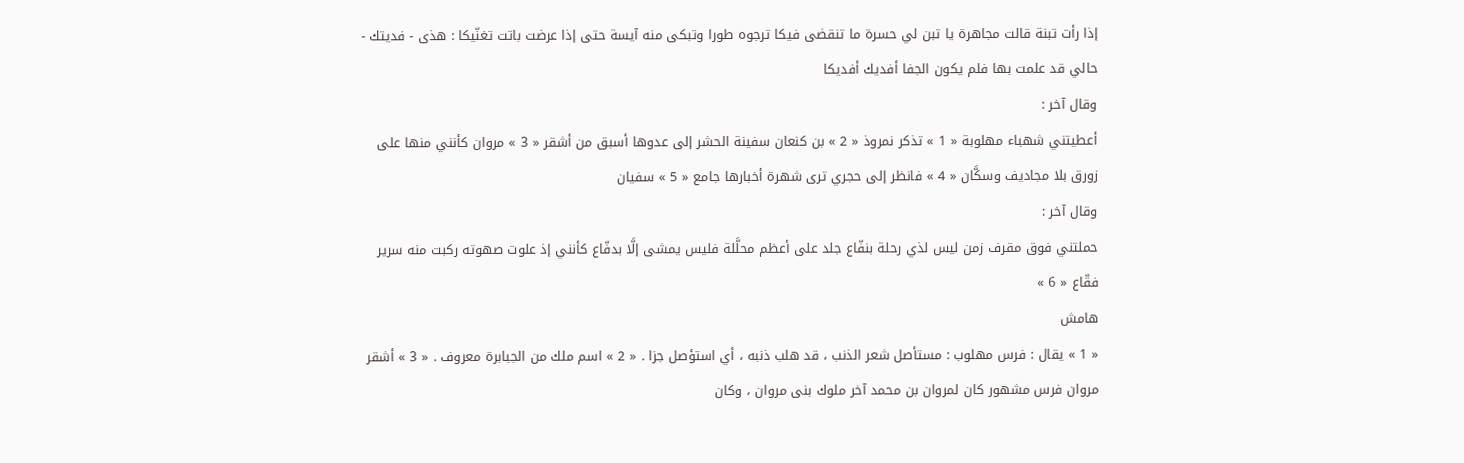إذا رأت تبنة قالت مجاهرة يا تبن لي حسرة ما تنقضى فيكا ترجوه طورا وتبكى منه آيسة حتى إذا عرضت باتت تغنّيكا : هذى - فديتك - حالي قد علمت بها فلم يكون الجفا أفديك أفديكا
وقال آخر :
أعطيتني شهباء مهلوبة « 1 » تذكر نمروذ « 2 » بن كنعان سفينة الحشر إلى عدوها أسبق من أشقر « 3 » مروان كأنني منها على زورق بلا مجاديف وسكَّان « 4 » فانظر إلى حجري ترى شهرة أخبارها جامع « 5 » سفيان
وقال آخر :
حملتني فوق مقرف زمن ليس لذي رحلة بنفّاع جلد على أعظم محلَّلة فليس يمشى إلَّا بدفّاع كأنني إذ علوت صهوته ركبت منه سرير فقّاع « 6 »
هامش
« 1 » يقال : فرس مهلوب : مستأصل شعر الذنب ، قد هلب ذنبه ، أي استؤصل جزا . « 2 » اسم ملك من الجبابرة معروف . « 3 » أشقر مروان فرس مشهور كان لمروان بن محمد آخر ملوك بنى مروان ، وكان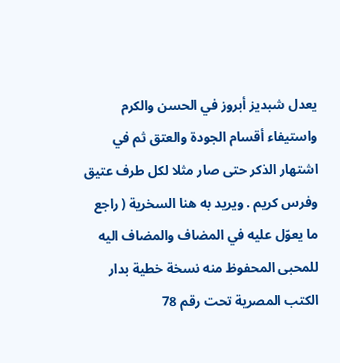يعدل شبديز أبروز في الحسن والكرم واستيفاء أقسام الجودة والعتق ثم في اشتهار الذكر حتى صار مثلا لكل طرف عتيق وفرس كريم . ويريد به هنا السخرية ( راجع ما يعوّل عليه في المضاف والمضاف اليه للمحبى المحفوظ منه نسخة خطية بدار الكتب المصرية تحت رقم 78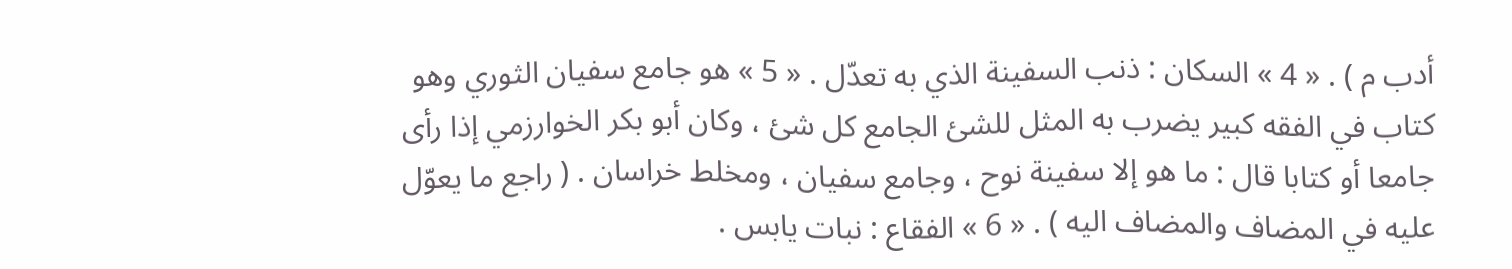أدب م ) . « 4 » السكان : ذنب السفينة الذي به تعدّل . « 5 » هو جامع سفيان الثوري وهو كتاب في الفقه كبير يضرب به المثل للشئ الجامع كل شئ ، وكان أبو بكر الخوارزمي إذا رأى جامعا أو كتابا قال : ما هو إلا سفينة نوح ، وجامع سفيان ، ومخلط خراسان . ( راجع ما يعوّل عليه في المضاف والمضاف اليه ) . « 6 » الفقاع : نبات يابس .